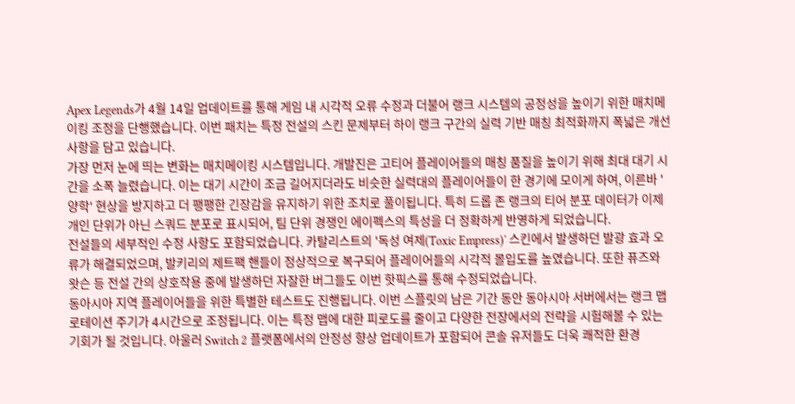Apex Legends가 4월 14일 업데이트를 통해 게임 내 시각적 오류 수정과 더불어 랭크 시스템의 공정성을 높이기 위한 매치메이킹 조정을 단행했습니다. 이번 패치는 특정 전설의 스킨 문제부터 하이 랭크 구간의 실력 기반 매칭 최적화까지 폭넓은 개선 사항을 담고 있습니다.
가장 먼저 눈에 띄는 변화는 매치메이킹 시스템입니다. 개발진은 고티어 플레이어들의 매칭 품질을 높이기 위해 최대 대기 시간을 소폭 늘렸습니다. 이는 대기 시간이 조금 길어지더라도 비슷한 실력대의 플레이어들이 한 경기에 모이게 하여, 이른바 '양학' 현상을 방지하고 더 팽팽한 긴장감을 유지하기 위한 조치로 풀이됩니다. 특히 드롭 존 랭크의 티어 분포 데이터가 이제 개인 단위가 아닌 스쿼드 분포로 표시되어, 팀 단위 경쟁인 에이펙스의 특성을 더 정확하게 반영하게 되었습니다.
전설들의 세부적인 수정 사항도 포함되었습니다. 카탈리스트의 '독성 여제(Toxic Empress)' 스킨에서 발생하던 발광 효과 오류가 해결되었으며, 발키리의 제트팩 핸들이 정상적으로 복구되어 플레이어들의 시각적 몰입도를 높였습니다. 또한 퓨즈와 왓슨 등 전설 간의 상호작용 중에 발생하던 자잘한 버그들도 이번 핫픽스를 통해 수정되었습니다.
동아시아 지역 플레이어들을 위한 특별한 테스트도 진행됩니다. 이번 스플릿의 남은 기간 동안 동아시아 서버에서는 랭크 맵 로테이션 주기가 4시간으로 조정됩니다. 이는 특정 맵에 대한 피로도를 줄이고 다양한 전장에서의 전략을 시험해볼 수 있는 기회가 될 것입니다. 아울러 Switch 2 플랫폼에서의 안정성 향상 업데이트가 포함되어 콘솔 유저들도 더욱 쾌적한 환경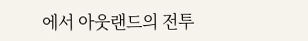에서 아웃랜드의 전투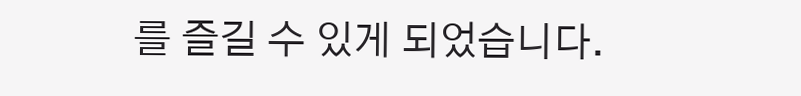를 즐길 수 있게 되었습니다.